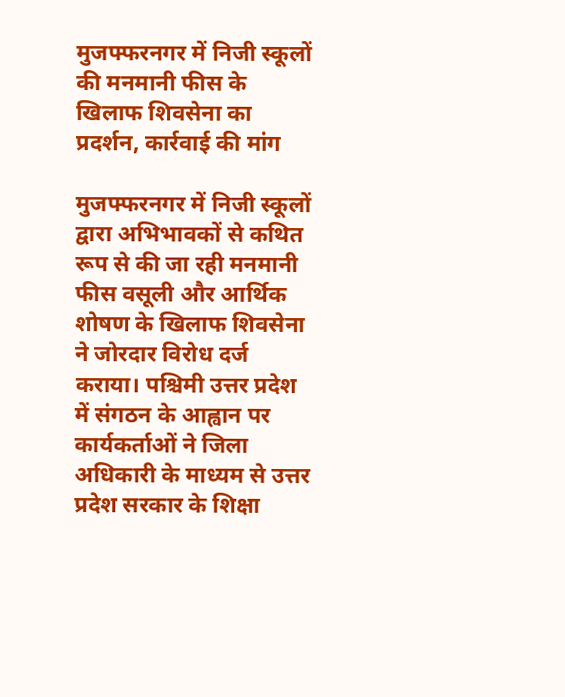मुजफ्फरनगर में निजी स्कूलों की मनमानी फीस के खिलाफ शिवसेना का प्रदर्शन, कार्रवाई की मांग

मुजफ्फरनगर में निजी स्कूलों द्वारा अभिभावकों से कथित रूप से की जा रही मनमानी फीस वसूली और आर्थिक शोषण के खिलाफ शिवसेना ने जोरदार विरोध दर्ज कराया। पश्चिमी उत्तर प्रदेश में संगठन के आह्वान पर कार्यकर्ताओं ने जिला अधिकारी के माध्यम से उत्तर प्रदेश सरकार के शिक्षा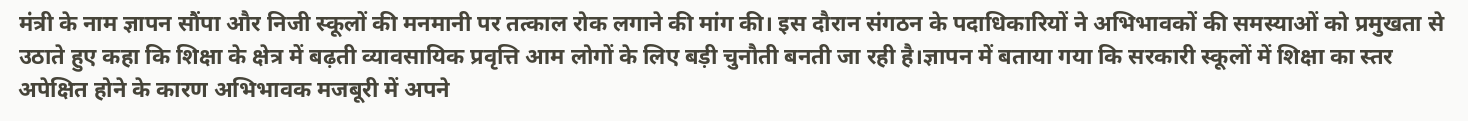मंत्री के नाम ज्ञापन सौंपा और निजी स्कूलों की मनमानी पर तत्काल रोक लगाने की मांग की। इस दौरान संगठन के पदाधिकारियों ने अभिभावकों की समस्याओं को प्रमुखता से उठाते हुए कहा कि शिक्षा के क्षेत्र में बढ़ती व्यावसायिक प्रवृत्ति आम लोगों के लिए बड़ी चुनौती बनती जा रही है।ज्ञापन में बताया गया कि सरकारी स्कूलों में शिक्षा का स्तर अपेक्षित होने के कारण अभिभावक मजबूरी में अपने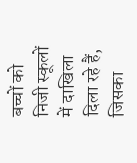बच्चों को निजी स्कूलों में दाखिला दिला रहे हैं, जिसका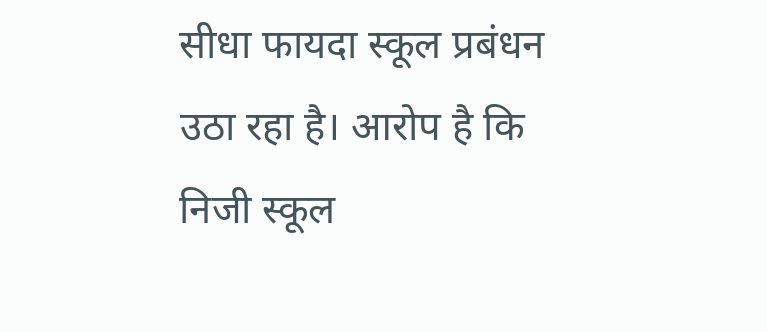सीधा फायदा स्कूल प्रबंधन उठा रहा है। आरोप है कि निजी स्कूल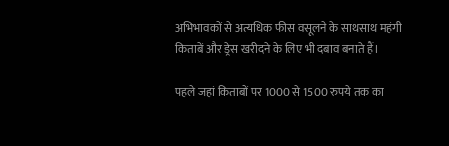अभिभावकों से अत्यधिक फीस वसूलने के साथसाथ महंगी किताबें और ड्रेस खरीदने के लिए भी दबाव बनाते हैं।

पहले जहां किताबों पर 1000 से 1500 रुपये तक का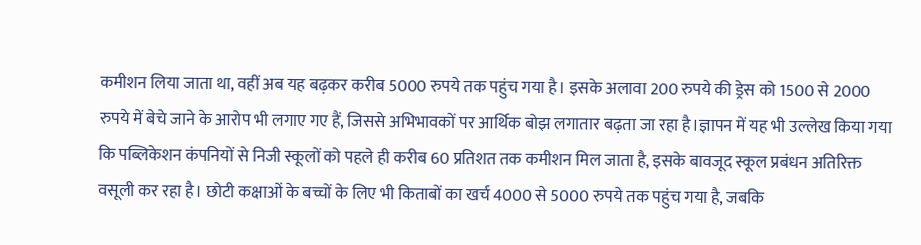कमीशन लिया जाता था, वहीं अब यह बढ़कर करीब 5000 रुपये तक पहुंच गया है। इसके अलावा 200 रुपये की ड्रेस को 1500 से 2000 रुपये में बेचे जाने के आरोप भी लगाए गए हैं, जिससे अभिभावकों पर आर्थिक बोझ लगातार बढ़ता जा रहा है।ज्ञापन में यह भी उल्लेख किया गया कि पब्लिकेशन कंपनियों से निजी स्कूलों को पहले ही करीब 60 प्रतिशत तक कमीशन मिल जाता है, इसके बावजूद स्कूल प्रबंधन अतिरिक्त वसूली कर रहा है। छोटी कक्षाओं के बच्चों के लिए भी किताबों का खर्च 4000 से 5000 रुपये तक पहुंच गया है, जबकि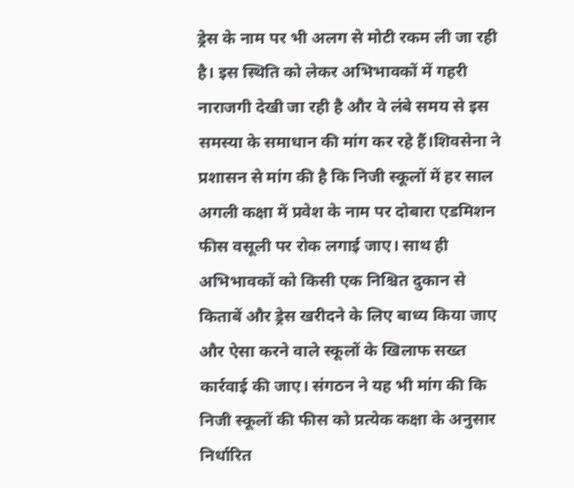ड्रेस के नाम पर भी अलग से मोटी रकम ली जा रही है। इस स्थिति को लेकर अभिभावकों में गहरी नाराजगी देखी जा रही है और वे लंबे समय से इस समस्या के समाधान की मांग कर रहे हैं।शिवसेना ने प्रशासन से मांग की है कि निजी स्कूलों में हर साल अगली कक्षा में प्रवेश के नाम पर दोबारा एडमिशन फीस वसूली पर रोक लगाई जाए। साथ ही अभिभावकों को किसी एक निश्चित दुकान से किताबें और ड्रेस खरीदने के लिए बाध्य किया जाए और ऐसा करने वाले स्कूलों के खिलाफ सख्त कार्रवाई की जाए। संगठन ने यह भी मांग की कि निजी स्कूलों की फीस को प्रत्येक कक्षा के अनुसार निर्धारित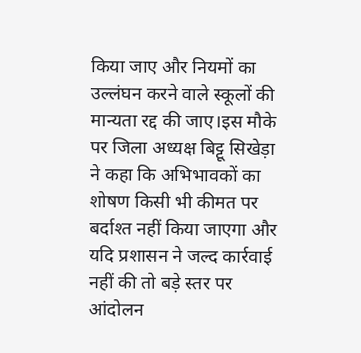किया जाए और नियमों का उल्लंघन करने वाले स्कूलों की मान्यता रद्द की जाए।इस मौके पर जिला अध्यक्ष बिट्टू सिखेड़ा ने कहा कि अभिभावकों का शोषण किसी भी कीमत पर बर्दाश्त नहीं किया जाएगा और यदि प्रशासन ने जल्द कार्रवाई नहीं की तो बड़े स्तर पर आंदोलन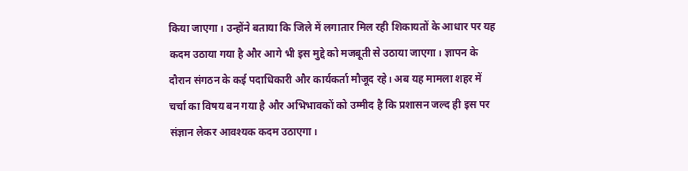किया जाएगा। उन्होंने बताया कि जिले में लगातार मिल रही शिकायतों के आधार पर यह कदम उठाया गया है और आगे भी इस मुद्दे को मजबूती से उठाया जाएगा। ज्ञापन के दौरान संगठन के कई पदाधिकारी और कार्यकर्ता मौजूद रहे। अब यह मामला शहर में चर्चा का विषय बन गया है और अभिभावकों को उम्मीद है कि प्रशासन जल्द ही इस पर संज्ञान लेकर आवश्यक कदम उठाएगा।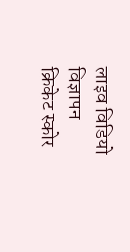लाइव विडियो
विज्ञापन
क्रिकेट स्कोर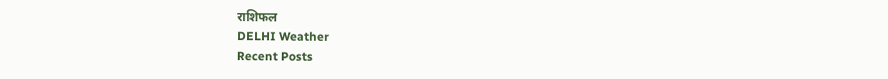राशिफल
DELHI Weather
Recent Posts